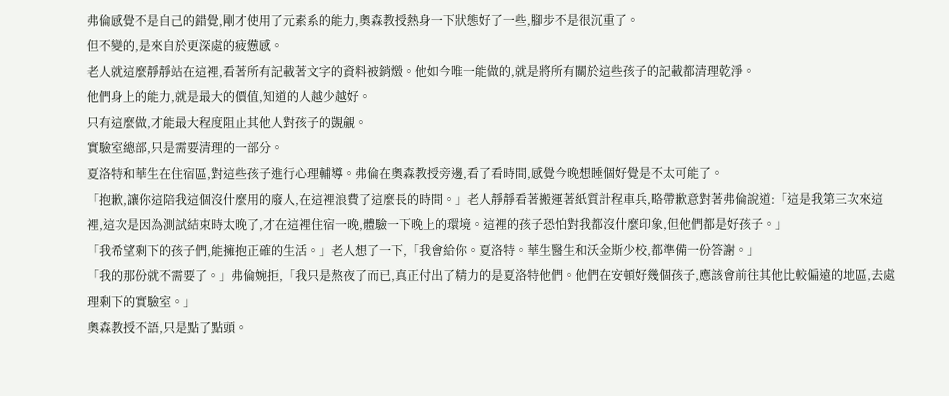弗倫感覺不是自己的錯覺,剛才使用了元素系的能力,奧森教授熱身一下狀態好了一些,腳步不是很沉重了。
但不變的,是來自於更深處的疲憊感。
老人就這麼靜靜站在這裡,看著所有記載著文字的資料被銷燬。他如今唯一能做的,就是將所有關於這些孩子的記載都清理乾淨。
他們身上的能力,就是最大的價值,知道的人越少越好。
只有這麼做,才能最大程度阻止其他人對孩子的覬覦。
實驗室總部,只是需要清理的一部分。
夏洛特和華生在住宿區,對這些孩子進行心理輔導。弗倫在奧森教授旁邊,看了看時間,感覺今晚想睡個好覺是不太可能了。
「抱歉,讓你這陪我這個沒什麼用的廢人,在這裡浪費了這麼長的時間。」老人靜靜看著搬運著紙質計程車兵,略帶歉意對著弗倫說道:「這是我第三次來這裡,這次是因為測試結束時太晚了,才在這裡住宿一晚,體驗一下晚上的環境。這裡的孩子恐怕對我都沒什麼印象,但他們都是好孩子。」
「我希望剩下的孩子們,能擁抱正確的生活。」老人想了一下,「我會給你。夏洛特。華生醫生和沃金斯少校,都準備一份答謝。」
「我的那份就不需要了。」弗倫婉拒,「我只是熬夜了而已,真正付出了精力的是夏洛特他們。他們在安頓好幾個孩子,應該會前往其他比較偏遠的地區,去處理剩下的實驗室。」
奧森教授不語,只是點了點頭。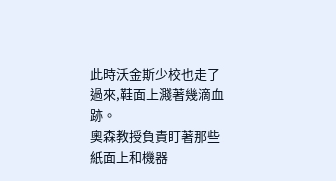此時沃金斯少校也走了過來,鞋面上濺著幾滴血跡。
奧森教授負責盯著那些紙面上和機器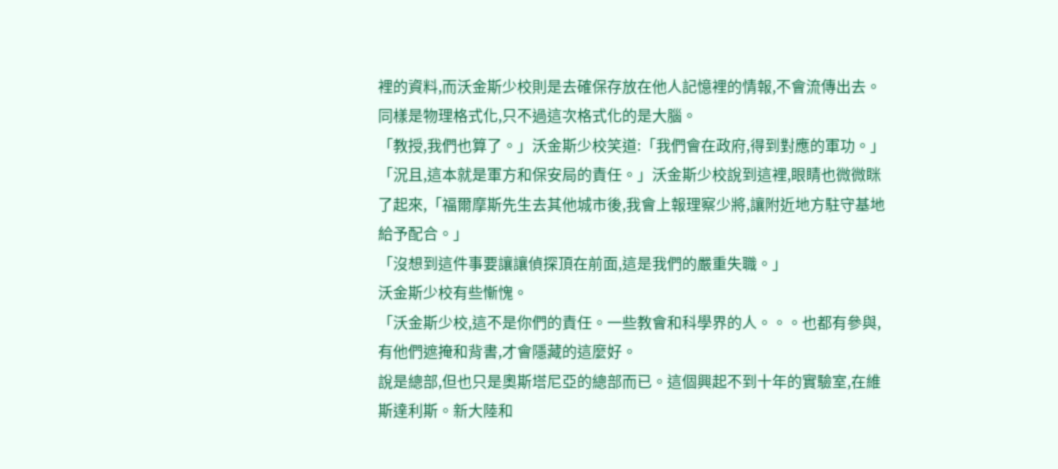裡的資料,而沃金斯少校則是去確保存放在他人記憶裡的情報,不會流傳出去。
同樣是物理格式化,只不過這次格式化的是大腦。
「教授,我們也算了。」沃金斯少校笑道:「我們會在政府,得到對應的軍功。」
「況且,這本就是軍方和保安局的責任。」沃金斯少校說到這裡,眼睛也微微眯了起來,「福爾摩斯先生去其他城市後,我會上報理察少將,讓附近地方駐守基地給予配合。」
「沒想到這件事要讓讓偵探頂在前面,這是我們的嚴重失職。」
沃金斯少校有些慚愧。
「沃金斯少校,這不是你們的責任。一些教會和科學界的人。。。也都有參與,有他們遮掩和背書,才會隱藏的這麼好。
說是總部,但也只是奧斯塔尼亞的總部而已。這個興起不到十年的實驗室,在維斯達利斯。新大陸和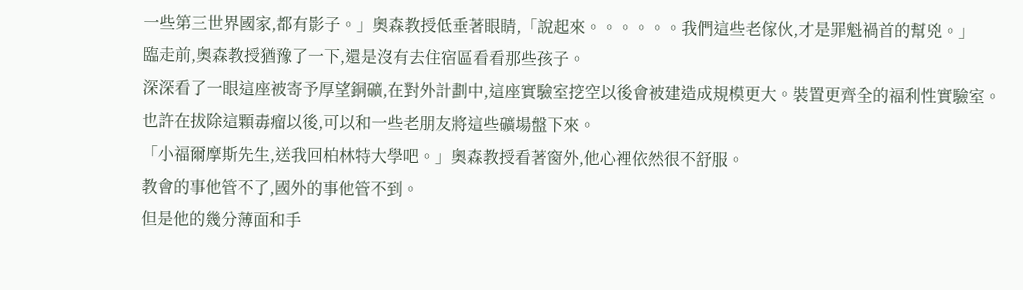一些第三世界國家,都有影子。」奧森教授低垂著眼睛,「說起來。。。。。。我們這些老傢伙,才是罪魁禍首的幫兇。」
臨走前,奧森教授猶豫了一下,還是沒有去住宿區看看那些孩子。
深深看了一眼這座被寄予厚望銅礦,在對外計劃中,這座實驗室挖空以後會被建造成規模更大。裝置更齊全的福利性實驗室。
也許在拔除這顆毒瘤以後,可以和一些老朋友將這些礦場盤下來。
「小福爾摩斯先生,送我回柏林特大學吧。」奧森教授看著窗外,他心裡依然很不舒服。
教會的事他管不了,國外的事他管不到。
但是他的幾分薄面和手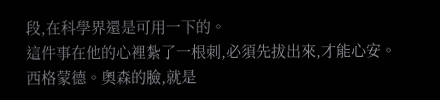段,在科學界還是可用一下的。
這件事在他的心裡紮了一根刺,必須先拔出來,才能心安。
西格蒙德。奧森的臉,就是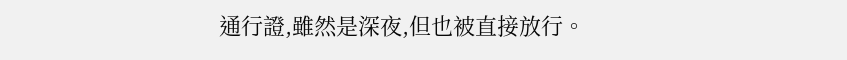通行證,雖然是深夜,但也被直接放行。